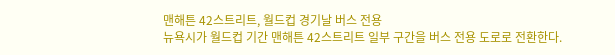맨해튼 42스트리트, 월드컵 경기날 버스 전용
뉴욕시가 월드컵 기간 맨해튼 42스트리트 일부 구간을 버스 전용 도로로 전환한다.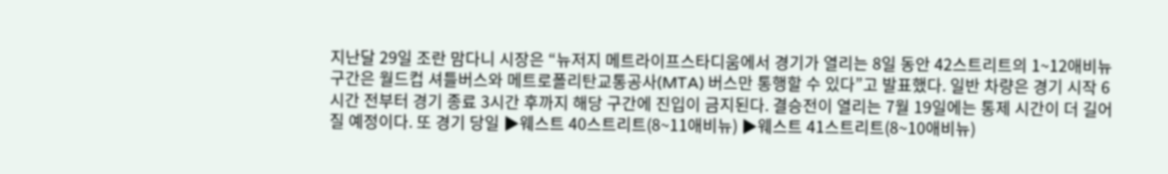지난달 29일 조란 맘다니 시장은 “뉴저지 메트라이프스타디움에서 경기가 열리는 8일 동안 42스트리트의 1~12애비뉴 구간은 월드컵 셔틀버스와 메트로폴리탄교통공사(MTA) 버스만 통행할 수 있다”고 발표했다. 일반 차량은 경기 시작 6시간 전부터 경기 종료 3시간 후까지 해당 구간에 진입이 금지된다. 결승전이 열리는 7월 19일에는 통제 시간이 더 길어질 예정이다. 또 경기 당일 ▶웨스트 40스트리트(8~11애비뉴) ▶웨스트 41스트리트(8~10애비뉴)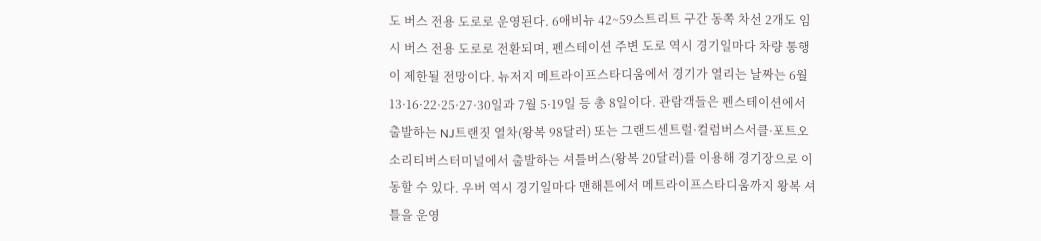도 버스 전용 도로로 운영된다. 6애비뉴 42~59스트리트 구간 동쪽 차선 2개도 임시 버스 전용 도로로 전환되며, 펜스테이션 주변 도로 역시 경기일마다 차량 통행이 제한될 전망이다. 뉴저지 메트라이프스타디움에서 경기가 열리는 날짜는 6월 13·16·22·25·27·30일과 7월 5·19일 등 총 8일이다. 관람객들은 펜스테이션에서 출발하는 NJ트랜짓 열차(왕복 98달러) 또는 그랜드센트럴·컬럼버스서클·포트오소리티버스터미널에서 출발하는 셔틀버스(왕복 20달러)를 이용해 경기장으로 이동할 수 있다. 우버 역시 경기일마다 맨해튼에서 메트라이프스타디움까지 왕복 셔틀을 운영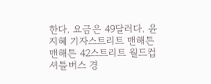한다. 요금은 49달러다. 윤지혜 기자스트리트 맨해튼 맨해튼 42스트리트 월드컵 셔틀버스 경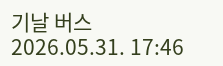기날 버스
2026.05.31. 17:46